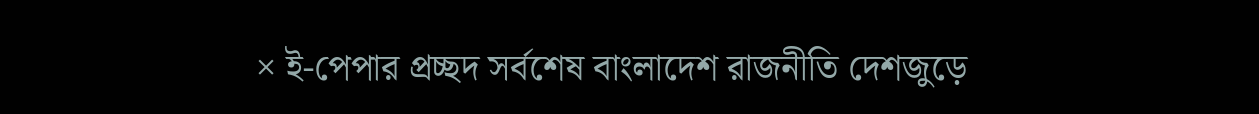× ই-পেপার প্রচ্ছদ সর্বশেষ বাংলাদেশ রাজনীতি দেশজুড়ে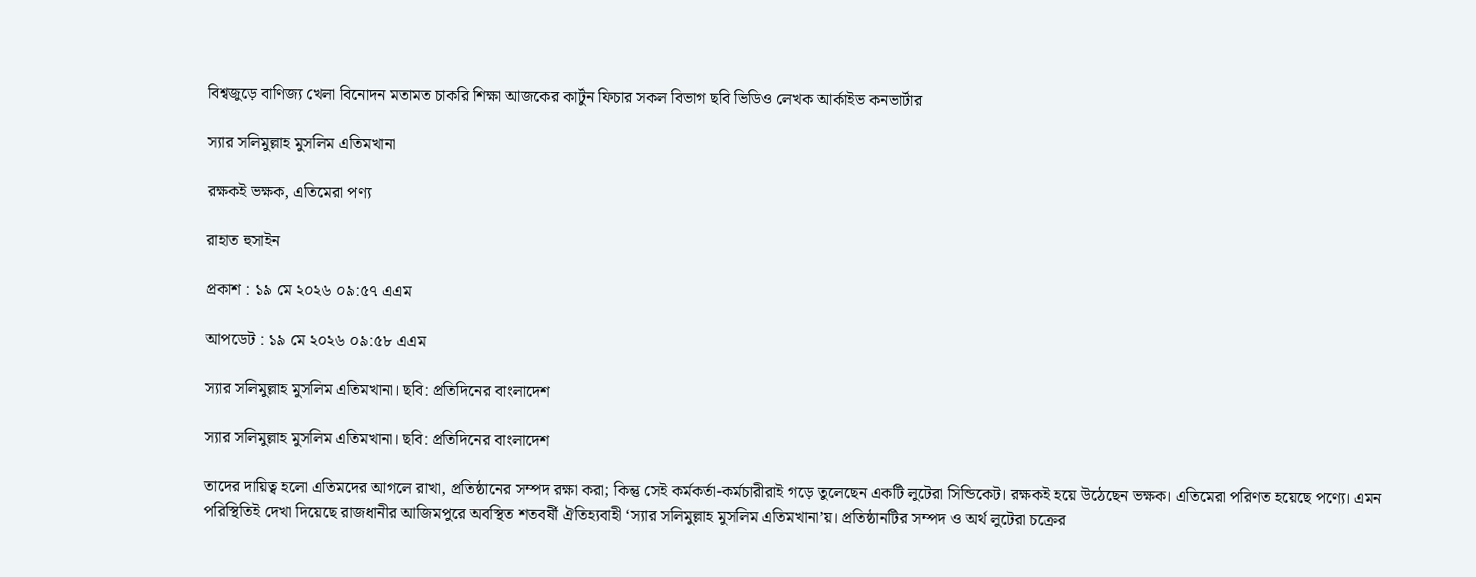বিশ্বজুড়ে বাণিজ্য খেলা বিনোদন মতামত চাকরি শিক্ষা আজকের কার্টুন ফিচার সকল বিভাগ ছবি ভিডিও লেখক আর্কাইভ কনভার্টার

স্যার সলিমুল্লাহ মুসলিম এতিমখানা

রক্ষকই ভক্ষক, এতিমেরা পণ্য

রাহাত হুসাইন

প্রকাশ : ১৯ মে ২০২৬ ০৯:৫৭ এএম

আপডেট : ১৯ মে ২০২৬ ০৯:৫৮ এএম

স্যার সলিমুল্লাহ মুসলিম এতিমখানা। ছবি: প্রতিদিনের বাংলাদেশ

স্যার সলিমুল্লাহ মুসলিম এতিমখানা। ছবি: প্রতিদিনের বাংলাদেশ

তাদের দায়িত্ব হলো এতিমদের আগলে রাখা, প্রতিষ্ঠানের সম্পদ রক্ষা করা; কিন্তু সেই কর্মকর্তা-কর্মচারীরাই গড়ে তুলেছেন একটি লুটেরা সিন্ডিকেট। রক্ষকই হয়ে উঠেছেন ভক্ষক। এতিমেরা পরিণত হয়েছে পণ্যে। এমন পরিস্থিতিই দেখা দিয়েছে রাজধানীর আজিমপুরে অবস্থিত শতবর্ষী ঐতিহ্যবাহী ‘স্যার সলিমুল্লাহ মুসলিম এতিমখানা’য়। প্রতিষ্ঠানটির সম্পদ ও অর্থ লুটেরা চক্রের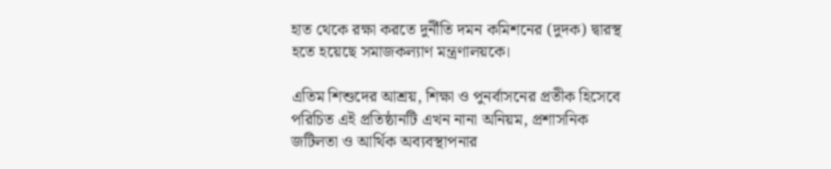হাত থেকে রক্ষা করতে দুর্নীতি দমন কমিশনের (দুদক) দ্বারস্থ হতে হয়েছে সমাজকল্যাণ মন্ত্রণালয়কে।

এতিম শিশুদের আশ্রয়, শিক্ষা ও পুনর্বাসনের প্রতীক হিসেবে পরিচিত এই প্রতিষ্ঠানটি এখন নানা অনিয়ম, প্রশাসনিক জটিলতা ও আর্থিক অব্যবস্থাপনার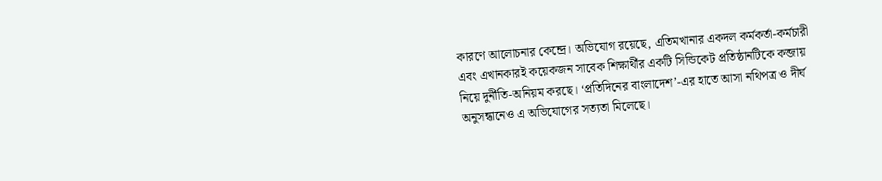কারণে আলোচনার কেন্দ্রে। অভিযোগ রয়েছে, এতিমখানার একদল কর্মকর্তা-কর্মচারী এবং এখানকারই কয়েকজন সাবেক শিক্ষার্থীর একটি সিন্ডিকেট প্রতিষ্ঠানটিকে কব্জায় নিয়ে দুর্নীতি-অনিয়ম করছে। ‘প্রতিদিনের বাংলাদেশ’-এর হাতে আসা নথিপত্র ও দীর্ঘ অনুসন্ধানেও এ অভিযোগের সত্যতা মিলেছে।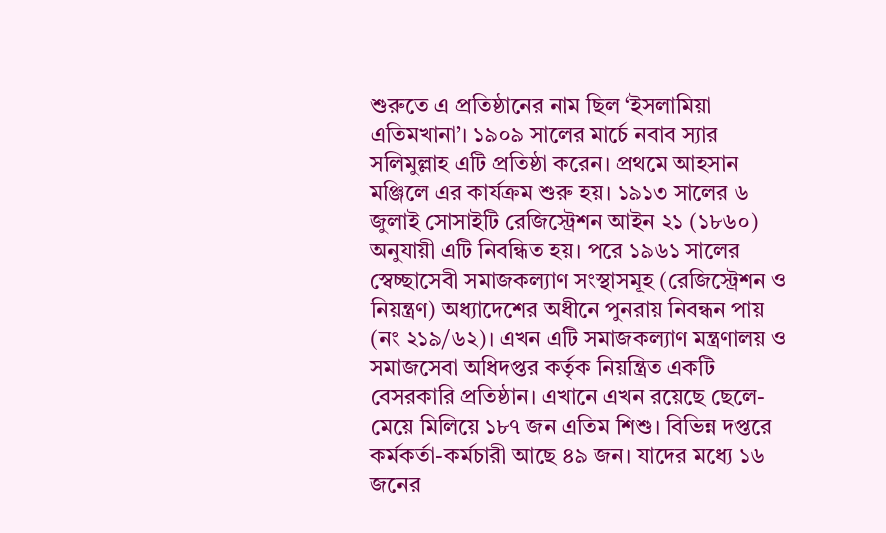শুরুতে এ প্রতিষ্ঠানের নাম ছিল ‘ইসলামিয়া এতিমখানা’। ১৯০৯ সালের মার্চে নবাব স্যার সলিমুল্লাহ এটি প্রতিষ্ঠা করেন। প্রথমে আহসান মঞ্জিলে এর কার্যক্রম শুরু হয়। ১৯১৩ সালের ৬ জুলাই সোসাইটি রেজিস্ট্রেশন আইন ২১ (১৮৬০) অনুযায়ী এটি নিবন্ধিত হয়। পরে ১৯৬১ সালের স্বেচ্ছাসেবী সমাজকল্যাণ সংস্থাসমূহ (রেজিস্ট্রেশন ও নিয়ন্ত্রণ) অধ্যাদেশের অধীনে পুনরায় নিবন্ধন পায় (নং ২১৯/৬২)। এখন এটি সমাজকল্যাণ মন্ত্রণালয় ও সমাজসেবা অধিদপ্তর কর্তৃক নিয়ন্ত্রিত একটি বেসরকারি প্রতিষ্ঠান। এখানে এখন রয়েছে ছেলে-মেয়ে মিলিয়ে ১৮৭ জন এতিম শিশু। বিভিন্ন দপ্তরে কর্মকর্তা-কর্মচারী আছে ৪৯ জন। যাদের মধ্যে ১৬ জনের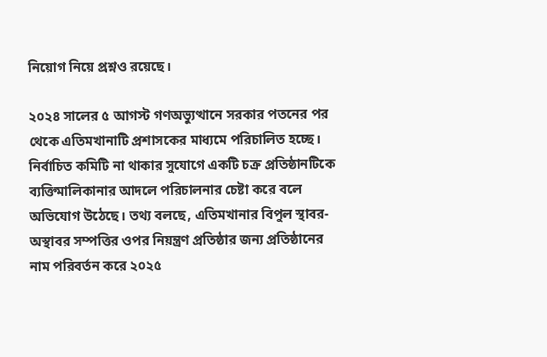নিয়োগ নিয়ে প্রশ্নও রয়েছে।

২০২৪ সালের ৫ আগস্ট গণঅভ্যুত্থানে সরকার পতনের পর থেকে এতিমখানাটি প্রশাসকের মাধ্যমে পরিচালিত হচ্ছে। নির্বাচিত কমিটি না থাকার সুযোগে একটি চক্র প্রতিষ্ঠানটিকে ব্যক্তিমালিকানার আদলে পরিচালনার চেষ্টা করে বলে অভিযোগ উঠেছে। তথ্য বলছে, এতিমখানার বিপুল স্থাবর-অস্থাবর সম্পত্তির ওপর নিয়ন্ত্রণ প্রতিষ্ঠার জন্য প্রতিষ্ঠানের নাম পরিবর্তন করে ২০২৫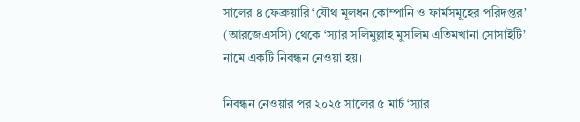সালের ৪ ফেব্রুয়ারি ‘যৌথ মূলধন কোম্পানি ও ফার্মসমূহের পরিদপ্তর’ (আরজেএসসি) থেকে ‘স্যার সলিমুল্লাহ মুসলিম এতিমখানা সোসাইটি’ নামে একটি নিবন্ধন নেওয়া হয়।

নিবন্ধন নেওয়ার পর ২০২৫ সালের ৫ মার্চ ‘স্যার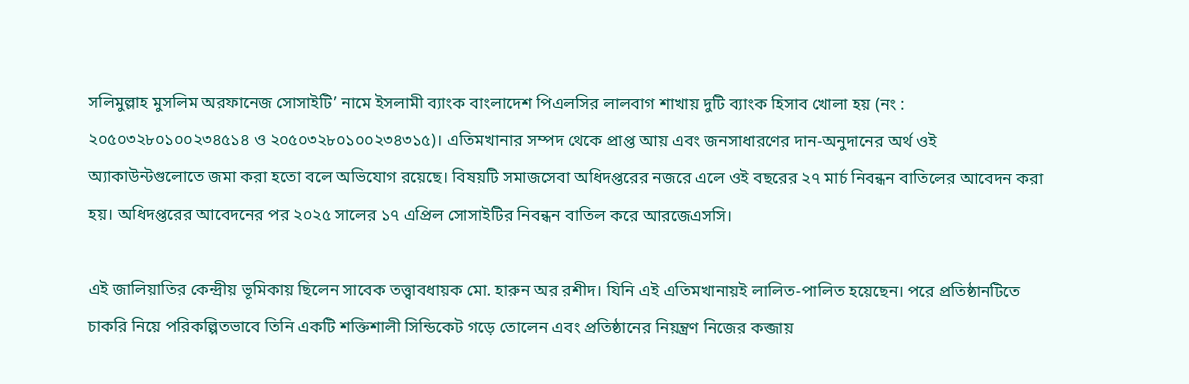সলিমুল্লাহ মুসলিম অরফানেজ সোসাইটি’ নামে ইসলামী ব্যাংক বাংলাদেশ পিএলসির লালবাগ শাখায় দুটি ব্যাংক হিসাব খোলা হয় (নং : ২০৫০৩২৮০১০০২৩৪৫১৪ ও ২০৫০৩২৮০১০০২৩৪৩১৫)। এতিমখানার সম্পদ থেকে প্রাপ্ত আয় এবং জনসাধারণের দান-অনুদানের অর্থ ওই অ্যাকাউন্টগুলোতে জমা করা হতো বলে অভিযোগ রয়েছে। বিষয়টি সমাজসেবা অধিদপ্তরের নজরে এলে ওই বছরের ২৭ মার্চ নিবন্ধন বাতিলের আবেদন করা হয়। অধিদপ্তরের আবেদনের পর ২০২৫ সালের ১৭ এপ্রিল সোসাইটির নিবন্ধন বাতিল করে আরজেএসসি।

এই জালিয়াতির কেন্দ্রীয় ভূমিকায় ছিলেন সাবেক তত্ত্বাবধায়ক মো. হারুন অর রশীদ। যিনি এই এতিমখানায়ই লালিত-পালিত হয়েছেন। পরে প্রতিষ্ঠানটিতে চাকরি নিয়ে পরিকল্পিতভাবে তিনি একটি শক্তিশালী সিন্ডিকেট গড়ে তোলেন এবং প্রতিষ্ঠানের নিয়ন্ত্রণ নিজের কব্জায়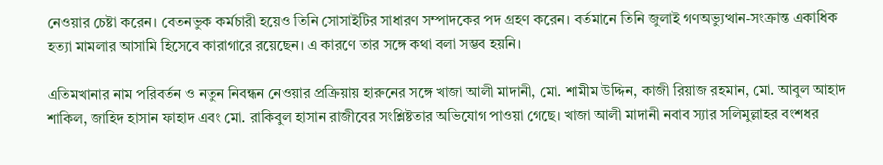নেওয়ার চেষ্টা করেন। বেতনভুক কর্মচারী হয়েও তিনি সোসাইটির সাধারণ সম্পাদকের পদ গ্রহণ করেন। বর্তমানে তিনি জুলাই গণঅভ্যুত্থান-সংক্রান্ত একাধিক হত্যা মামলার আসামি হিসেবে কারাগারে রয়েছেন। এ কারণে তার সঙ্গে কথা বলা সম্ভব হয়নি।

এতিমখানার নাম পরিবর্তন ও নতুন নিবন্ধন নেওয়ার প্রক্রিয়ায় হারুনের সঙ্গে খাজা আলী মাদানী, মো. শামীম উদ্দিন, কাজী রিয়াজ রহমান, মো. আবুল আহাদ শাকিল, জাহিদ হাসান ফাহাদ এবং মো. রাকিবুল হাসান রাজীবের সংশ্লিষ্টতার অভিযোগ পাওয়া গেছে। খাজা আলী মাদানী নবাব স্যার সলিমুল্লাহর বংশধর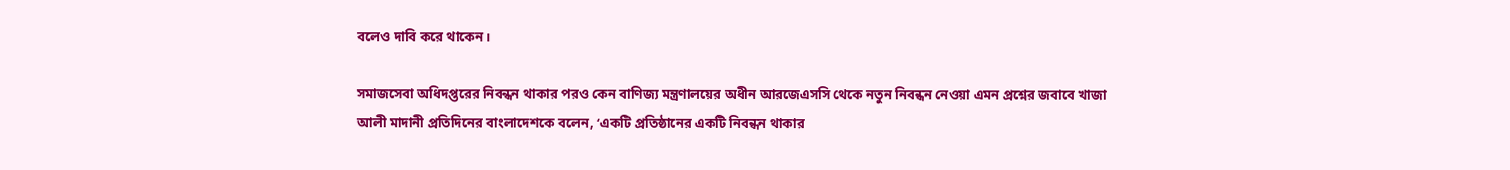বলেও দাবি করে থাকেন।

সমাজসেবা অধিদপ্তরের নিবন্ধন থাকার পরও কেন বাণিজ্য মন্ত্রণালয়ের অধীন আরজেএসসি থেকে নতুন নিবন্ধন নেওয়া এমন প্রশ্নের জবাবে খাজা আলী মাদানী প্রতিদিনের বাংলাদেশকে বলেন, ‘একটি প্রতিষ্ঠানের একটি নিবন্ধন থাকার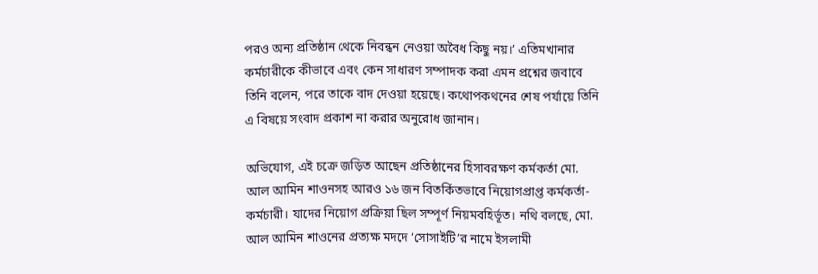পরও অন্য প্রতিষ্ঠান থেকে নিবন্ধন নেওয়া অবৈধ কিছু নয়।’ এতিমখানার কর্মচারীকে কীভাবে এবং কেন সাধারণ সম্পাদক করা এমন প্রশ্নের জবাবে তিনি বলেন, পরে তাকে বাদ দেওয়া হয়েছে। কথোপকথনের শেষ পর্যায়ে তিনি এ বিষয়ে সংবাদ প্রকাশ না করার অনুরোধ জানান।

অভিযোগ, এই চক্রে জড়িত আছেন প্রতিষ্ঠানের হিসাবরক্ষণ কর্মকর্তা মো. আল আমিন শাওনসহ আরও ১৬ জন বিতর্কিতভাবে নিয়োগপ্রাপ্ত কর্মকর্তা-কর্মচারী। যাদের নিয়োগ প্রক্রিয়া ছিল সম্পূর্ণ নিয়মবহির্ভূত। নথি বলছে, মো. আল আমিন শাওনের প্রত্যক্ষ মদদে ‘সোসাইটি’র নামে ইসলামী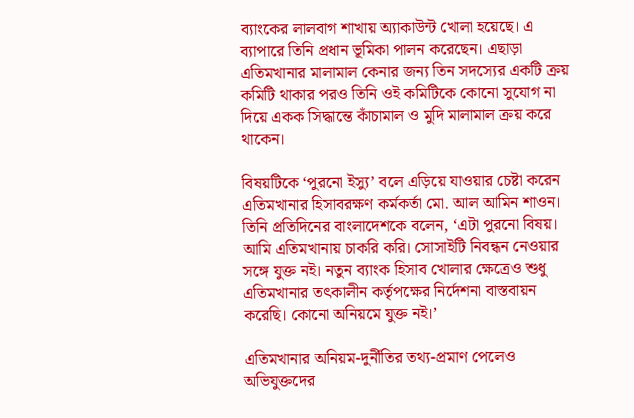ব্যাংকের লালবাগ শাখায় অ্যাকাউন্ট খোলা হয়েছে। এ ব্যাপারে তিনি প্রধান ভূমিকা পালন করেছেন। এছাড়া এতিমখানার মালামাল কেনার জন্য তিন সদস্যের একটি ক্রয় কমিটি থাকার পরও তিনি ওই কমিটিকে কোনো সুযোগ না দিয়ে একক সিদ্ধান্তে কাঁচামাল ও মুদি মালামাল ক্রয় করে থাকেন।

বিষয়টিকে ‘পুরনো ইস্যু’ বলে এড়িয়ে যাওয়ার চেষ্টা করেন এতিমখানার হিসাবরক্ষণ কর্মকর্তা মো. আল আমিন শাওন। তিনি প্রতিদিনের বাংলাদেশকে বলেন, ‘এটা পুরনো বিষয়। আমি এতিমখানায় চাকরি করি। সোসাইটি নিবন্ধন নেওয়ার সঙ্গে যুক্ত নই। নতুন ব্যাংক হিসাব খোলার ক্ষেত্রেও শুধু এতিমখানার তৎকালীন কর্তৃপক্ষের নির্দেশনা বাস্তবায়ন করেছি। কোনো অনিয়মে যুক্ত নই।’

এতিমখানার অনিয়ম-দুর্নীতির তথ্য-প্রমাণ পেলেও অভিযুক্তদের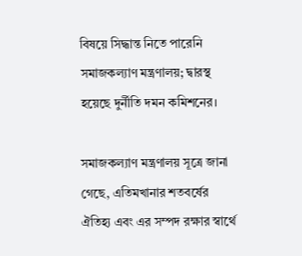বিষয়ে সিদ্ধান্ত নিতে পারেনি সমাজকল্যাণ মন্ত্রণালয়; দ্বারস্থ হয়েছে দুর্নীতি দমন কমিশনের।

সমাজকল্যাণ মন্ত্রণালয় সূত্রে জানা গেছে, এতিমখানার শতবর্ষের ঐতিহ্য এবং এর সম্পদ রক্ষার স্বার্থে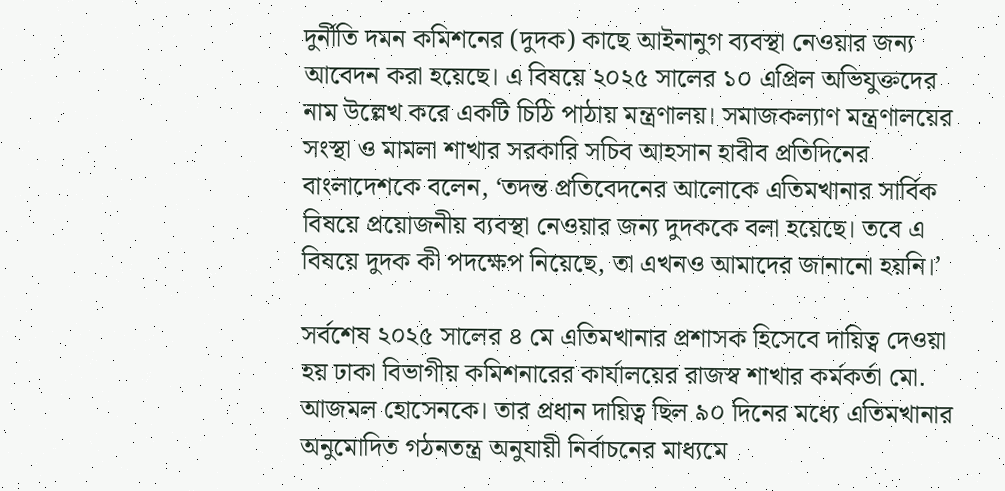দুর্নীতি দমন কমিশনের (দুদক) কাছে আইনানুগ ব্যবস্থা নেওয়ার জন্য আবেদন করা হয়েছে। এ বিষয়ে ২০২৫ সালের ১০ এপ্রিল অভিযুক্তদের নাম উল্লেখ করে একটি চিঠি পাঠায় মন্ত্রণালয়। সমাজকল্যাণ মন্ত্রণালয়ের সংস্থা ও মামলা শাখার সরকারি সচিব আহসান হাবীব প্রতিদিনের বাংলাদেশকে বলেন, ‘তদন্ত প্রতিবেদনের আলোকে এতিমখানার সার্বিক বিষয়ে প্রয়োজনীয় ব্যবস্থা নেওয়ার জন্য দুদককে বলা হয়েছে। তবে এ বিষয়ে দুদক কী পদক্ষেপ নিয়েছে, তা এখনও আমাদের জানানো হয়নি।’

সর্বশেষ ২০২৫ সালের ৪ মে এতিমখানার প্রশাসক হিসেবে দায়িত্ব দেওয়া হয় ঢাকা বিভাগীয় কমিশনারের কার্যালয়ের রাজস্ব শাখার কর্মকর্তা মো. আজমল হোসেনকে। তার প্রধান দায়িত্ব ছিল ৯০ দিনের মধ্যে এতিমখানার অনুমোদিত গঠনতন্ত্র অনুযায়ী নির্বাচনের মাধ্যমে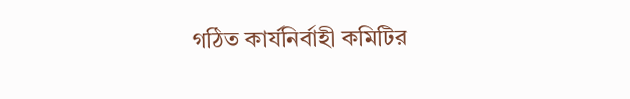গঠিত কার্যনির্বাহী কমিটির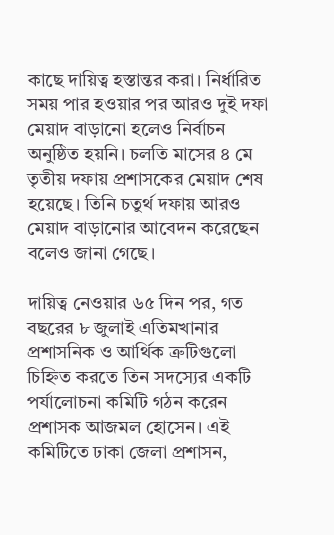কাছে দায়িত্ব হস্তান্তর করা। নির্ধারিত সময় পার হওয়ার পর আরও দুই দফা মেয়াদ বাড়ানো হলেও নির্বাচন অনুষ্ঠিত হয়নি। চলতি মাসের ৪ মে তৃতীয় দফায় প্রশাসকের মেয়াদ শেষ হয়েছে। তিনি চতুর্থ দফায় আরও মেয়াদ বাড়ানোর আবেদন করেছেন বলেও জানা গেছে।

দায়িত্ব নেওয়ার ৬৫ দিন পর, গত বছরের ৮ জুলাই এতিমখানার প্রশাসনিক ও আর্থিক ত্রুটিগুলো চিহ্নিত করতে তিন সদস্যের একটি পর্যালোচনা কমিটি গঠন করেন প্রশাসক আজমল হোসেন। এই কমিটিতে ঢাকা জেলা প্রশাসন,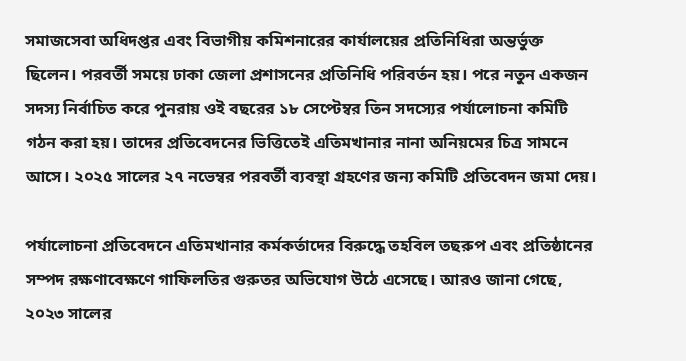সমাজসেবা অধিদপ্তর এবং বিভাগীয় কমিশনারের কার্যালয়ের প্রতিনিধিরা অন্তর্ভুক্ত ছিলেন। পরবর্তী সময়ে ঢাকা জেলা প্রশাসনের প্রতিনিধি পরিবর্তন হয়। পরে নতুন একজন সদস্য নির্বাচিত করে পুনরায় ওই বছরের ১৮ সেপ্টেম্বর তিন সদস্যের পর্যালোচনা কমিটি গঠন করা হয়। তাদের প্রতিবেদনের ভিত্তিতেই এতিমখানার নানা অনিয়মের চিত্র সামনে আসে। ২০২৫ সালের ২৭ নভেম্বর পরবর্তী ব্যবস্থা গ্রহণের জন্য কমিটি প্রতিবেদন জমা দেয়।

পর্যালোচনা প্রতিবেদনে এতিমখানার কর্মকর্তাদের বিরুদ্ধে তহবিল তছরুপ এবং প্রতিষ্ঠানের সম্পদ রক্ষণাবেক্ষণে গাফিলতির গুরুতর অভিযোগ উঠে এসেছে। আরও জানা গেছে, ২০২৩ সালের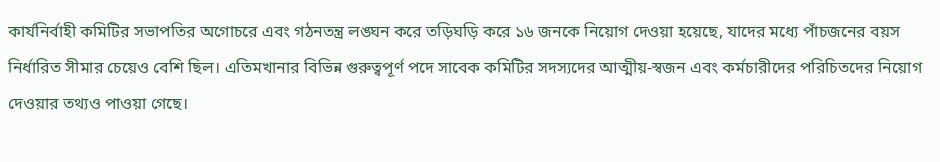কার্যনির্বাহী কমিটির সভাপতির অগোচরে এবং গঠনতন্ত্র লঙ্ঘন করে তড়িঘড়ি করে ১৬ জনকে নিয়োগ দেওয়া হয়েছে, যাদের মধ্যে পাঁচজনের বয়স নির্ধারিত সীমার চেয়েও বেশি ছিল। এতিমখানার বিভিন্ন গুরুত্বপূর্ণ পদে সাবেক কমিটির সদস্যদের আত্মীয়-স্বজন এবং কর্মচারীদের পরিচিতদের নিয়োগ দেওয়ার তথ্যও পাওয়া গেছে।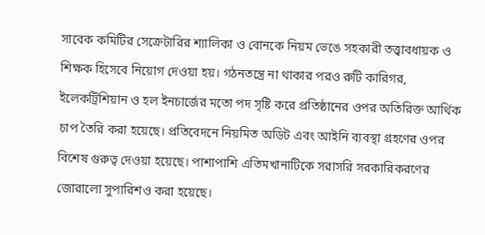সাবেক কমিটির সেক্রেটারির শ্যালিকা ও বোনকে নিয়ম ভেঙে সহকারী তত্ত্বাবধায়ক ও শিক্ষক হিসেবে নিয়োগ দেওয়া হয়। গঠনতন্ত্রে না থাকার পরও রুটি কারিগর, ইলেকট্রিশিয়ান ও হল ইনচার্জের মতো পদ সৃষ্টি করে প্রতিষ্ঠানের ওপর অতিরিক্ত আর্থিক চাপ তৈরি করা হয়েছে। প্রতিবেদনে নিয়মিত অডিট এবং আইনি ব্যবস্থা গ্রহণের ওপর বিশেষ গুরুত্ব দেওয়া হয়েছে। পাশাপাশি এতিমখানাটিকে সরাসরি সরকারিকরণের জোরালো সুপারিশও করা হয়েছে।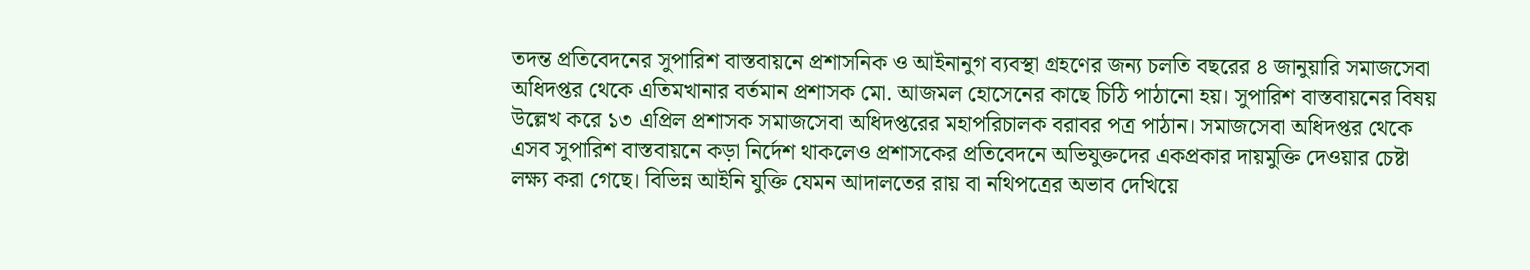তদন্ত প্রতিবেদনের সুপারিশ বাস্তবায়নে প্রশাসনিক ও আইনানুগ ব্যবস্থা গ্রহণের জন্য চলতি বছরের ৪ জানুয়ারি সমাজসেবা অধিদপ্তর থেকে এতিমখানার বর্তমান প্রশাসক মো. আজমল হোসেনের কাছে চিঠি পাঠানো হয়। সুপারিশ বাস্তবায়নের বিষয় উল্লেখ করে ১৩ এপ্রিল প্রশাসক সমাজসেবা অধিদপ্তরের মহাপরিচালক বরাবর পত্র পাঠান। সমাজসেবা অধিদপ্তর থেকে এসব সুপারিশ বাস্তবায়নে কড়া নির্দেশ থাকলেও প্রশাসকের প্রতিবেদনে অভিযুক্তদের একপ্রকার দায়মুক্তি দেওয়ার চেষ্টা লক্ষ্য করা গেছে। বিভিন্ন আইনি যুক্তি যেমন আদালতের রায় বা নথিপত্রের অভাব দেখিয়ে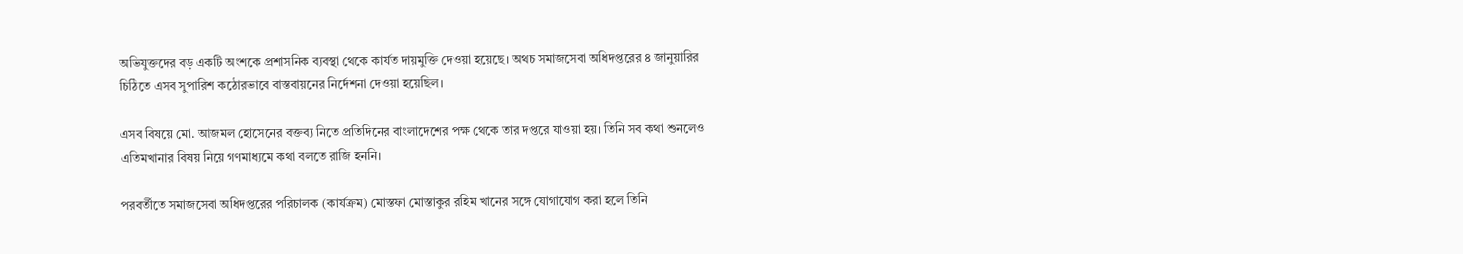অভিযুক্তদের বড় একটি অংশকে প্রশাসনিক ব্যবস্থা থেকে কার্যত দায়মুক্তি দেওয়া হয়েছে। অথচ সমাজসেবা অধিদপ্তরের ৪ জানুয়ারির চিঠিতে এসব সুপারিশ কঠোরভাবে বাস্তবায়নের নির্দেশনা দেওয়া হয়েছিল।

এসব বিষয়ে মো. আজমল হোসেনের বক্তব্য নিতে প্রতিদিনের বাংলাদেশের পক্ষ থেকে তার দপ্তরে যাওয়া হয়। তিনি সব কথা শুনলেও এতিমখানার বিষয় নিয়ে গণমাধ্যমে কথা বলতে রাজি হননি।

পরবর্তীতে সমাজসেবা অধিদপ্তরের পরিচালক (কার্যক্রম) মোস্তফা মোস্তাকুর রহিম খানের সঙ্গে যোগাযোগ করা হলে তিনি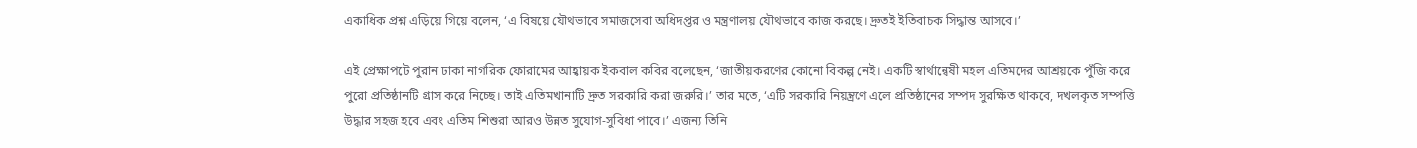একাধিক প্রশ্ন এড়িয়ে গিয়ে বলেন, ‘এ বিষয়ে যৌথভাবে সমাজসেবা অধিদপ্তর ও মন্ত্রণালয় যৌথভাবে কাজ করছে। দ্রুতই ইতিবাচক সিদ্ধান্ত আসবে।’

এই প্রেক্ষাপটে পুরান ঢাকা নাগরিক ফোরামের আহ্বায়ক ইকবাল কবির বলেছেন, ‘জাতীয়করণের কোনো বিকল্প নেই। একটি স্বার্থান্বেষী মহল এতিমদের আশ্রয়কে পুঁজি করে পুরো প্রতিষ্ঠানটি গ্রাস করে নিচ্ছে। তাই এতিমখানাটি দ্রুত সরকারি করা জরুরি।’ তার মতে, ‘এটি সরকারি নিয়ন্ত্রণে এলে প্রতিষ্ঠানের সম্পদ সুরক্ষিত থাকবে, দখলকৃত সম্পত্তি উদ্ধার সহজ হবে এবং এতিম শিশুরা আরও উন্নত সুযোগ-সুবিধা পাবে।’ এজন্য তিনি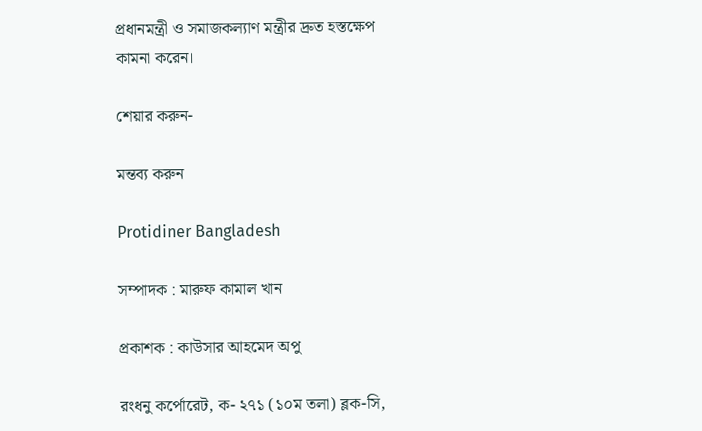প্রধানমন্ত্রী ও সমাজকল্যাণ মন্ত্রীর দ্রুত হস্তক্ষেপ কামনা করেন।

শেয়ার করুন-

মন্তব্য করুন

Protidiner Bangladesh

সম্পাদক : মারুফ কামাল খান

প্রকাশক : কাউসার আহমেদ অপু

রংধনু কর্পোরেট, ক- ২৭১ (১০ম তলা) ব্লক-সি,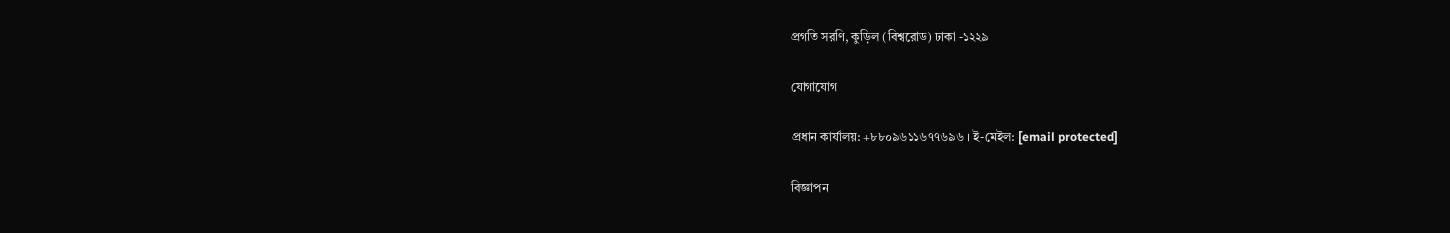প্রগতি সরণি, কুড়িল (বিশ্বরোড) ঢাকা -১২২৯

যোগাযোগ

প্রধান কার্যালয়: +৮৮০৯৬১১৬৭৭৬৯৬ । ই-মেইল: [email protected]

বিজ্ঞাপন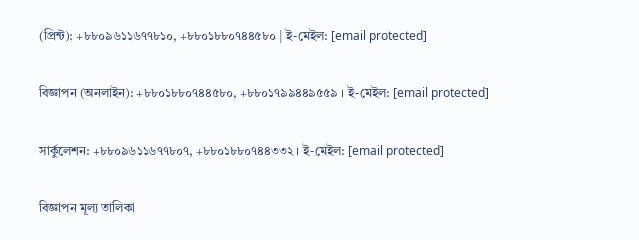(প্রিন্ট): +৮৮০৯৬১১৬৭৭৮১০, +৮৮০১৮৮০৭৪৪৫৮০ | ই-মেইল: [email protected]

বিজ্ঞাপন (অনলাইন): +৮৮০১৮৮০৭৪৪৫৮০, +৮৮০১৭৯৯৪৪৯৫৫৯ । ই-মেইল: [email protected]

সার্কুলেশন: +৮৮০৯৬১১৬৭৭৮০৭, +৮৮০১৮৮০৭৪৪৩৩২ । ই-মেইল: [email protected]

বিজ্ঞাপন মূল্য তালিকা